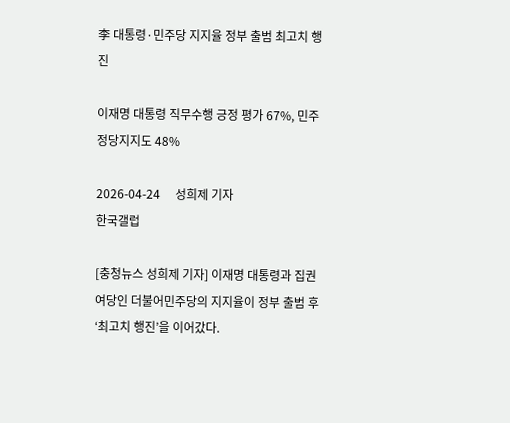李 대통령·민주당 지지율 정부 출범 최고치 행진

이재명 대통령 직무수행 긍정 평가 67%, 민주 정당지지도 48%

2026-04-24     성희제 기자
한국갤럽

[충청뉴스 성희제 기자] 이재명 대통령과 집권여당인 더불어민주당의 지지율이 정부 출범 후 ‘최고치 행진’을 이어갔다.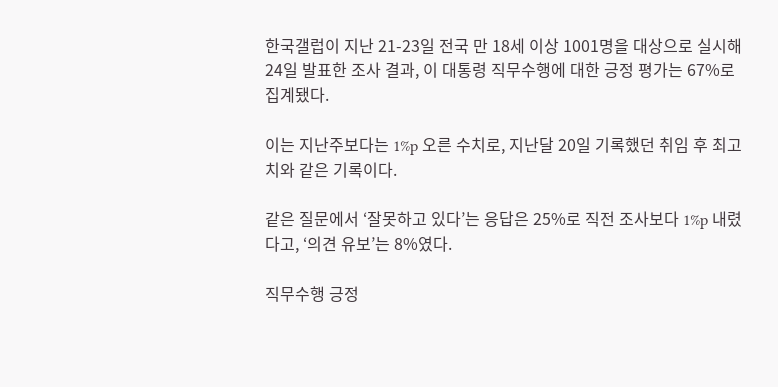한국갤럽이 지난 21-23일 전국 만 18세 이상 1001명을 대상으로 실시해 24일 발표한 조사 결과, 이 대통령 직무수행에 대한 긍정 평가는 67%로 집계됐다.

이는 지난주보다는 1%p 오른 수치로, 지난달 20일 기록했던 취임 후 최고치와 같은 기록이다.

같은 질문에서 ‘잘못하고 있다’는 응답은 25%로 직전 조사보다 1%p 내렸다고, ‘의견 유보’는 8%였다.

직무수행 긍정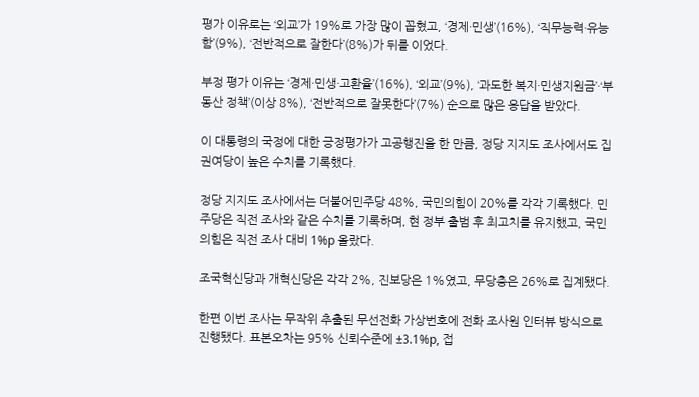평가 이유로는 ‘외교’가 19%로 가장 많이 꼽혔고, ‘경제·민생’(16%), ‘직무능력·유능함’(9%), ‘전반적으로 잘한다’(8%)가 뒤를 이었다.

부정 평가 이유는 ‘경제·민생·고환율’(16%), ‘외교’(9%), ‘과도한 복지·민생지원금’·‘부동산 정책’(이상 8%), ‘전반적으로 잘못한다’(7%) 순으로 많은 응답을 받았다.

이 대통령의 국정에 대한 긍정평가가 고공행진을 한 만큼, 정당 지지도 조사에서도 집권여당이 높은 수치를 기록했다.

정당 지지도 조사에서는 더불어민주당 48%, 국민의힘이 20%를 각각 기록했다. 민주당은 직전 조사와 같은 수치를 기록하며, 현 정부 출범 후 최고치를 유지했고, 국민의힘은 직전 조사 대비 1%p 올랐다.

조국혁신당과 개혁신당은 각각 2%, 진보당은 1%였고, 무당층은 26%로 집계됐다.

한편 이번 조사는 무작위 추출된 무선전화 가상번호에 전화 조사원 인터뷰 방식으로 진행됐다. 표본오차는 95% 신뢰수준에 ±3.1%p, 접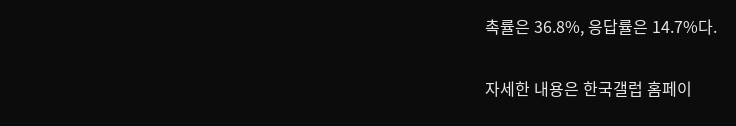촉률은 36.8%, 응답률은 14.7%다.

자세한 내용은 한국갤럽 홈페이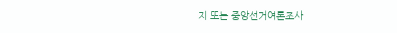지 또는 중앙선거여론조사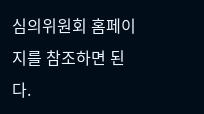심의위원회 홈페이지를 참조하면 된다.